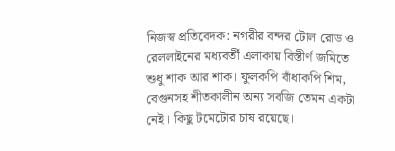নিজস্ব প্রতিবেদক: নগরীর বন্দর টোল রোড ও রেললাইনের মধ্যবর্তী এলাকায় বিস্তীর্ণ জমিতে শুধু শাক আর শাক। ফুলকপি বাঁধাকপি শিম, বেগুনসহ শীতকালীন অন্য সবজি তেমন একটা নেই। কিছু টমেটোর চাষ রয়েছে।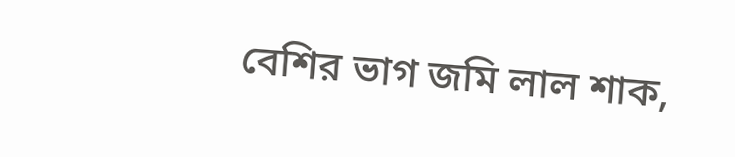বেশির ভাগ জমি লাল শাক,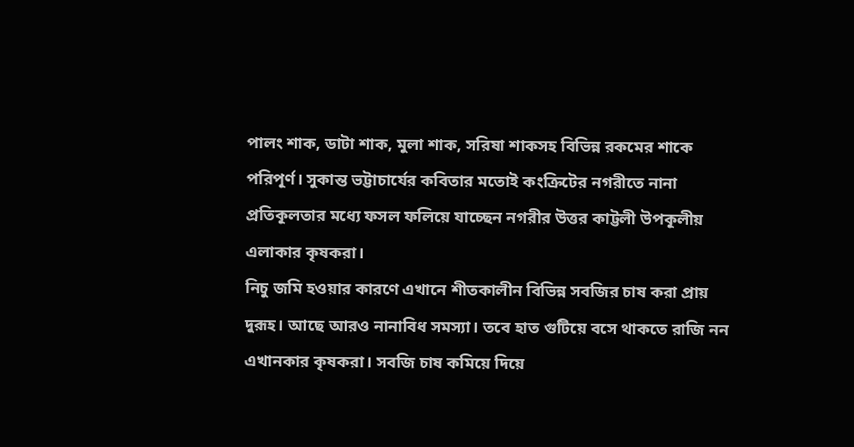পালং শাক, ডাটা শাক, মুলা শাক, সরিষা শাকসহ বিভিন্ন রকমের শাকে পরিপূর্ণ। সুকান্ত ভট্টাচার্যের কবিতার মতোই কংক্রিটের নগরীতে নানা প্রতিকূলতার মধ্যে ফসল ফলিয়ে যাচ্ছেন নগরীর উত্তর কাট্টলী উপকূলীয় এলাকার কৃষকরা।
নিচু জমি হওয়ার কারণে এখানে শীতকালীন বিভিন্ন সবজির চাষ করা প্রায় দুরূহ। আছে আরও নানাবিধ সমস্যা। তবে হাত গুটিয়ে বসে থাকতে রাজি নন এখানকার কৃষকরা। সবজি চাষ কমিয়ে দিয়ে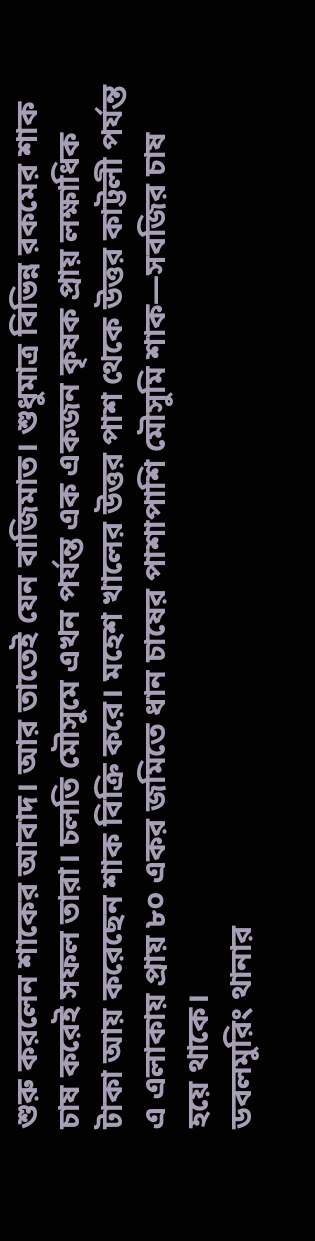শুরু করলেন শাকের আবাদ। আর তাতেই যেন বাজিমাত। শুধুমাত্র বিভিন্ন রকমের শাক চাষ করেই সফল তারা। চলতি মৌসুমে এখন পর্যন্ত এক একজন কৃষক প্রায় লক্ষাধিক টাকা আয় করেছেন শাক বিক্রি করে। মহেশ খালের উত্তর পাশ থেকে উত্তর কাট্টলী পর্যন্ত এ এলাকায় প্রায় ৮০ একর জমিতে ধান চাষের পাশাপাশি মৌসুমি শাক—সবজির চাষ হয়ে থাকে।
ডবলমুরিং থানার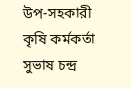উপ-সহকারী কৃষি কর্মকর্তা সুভাষ চন্দ্র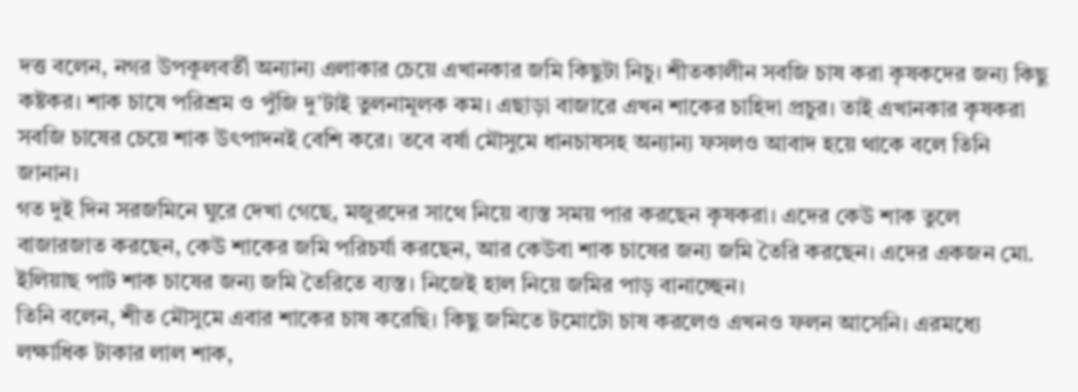দত্ত বলেন, নগর উপকূলবর্তী অন্যান্য এলাকার চেয়ে এখানকার জমি কিছুটা নিচু। শীতকালীন সবজি চাষ করা কৃষকদের জন্য কিছু কষ্টকর। শাক চাষে পরিশ্রম ও পুঁজি দু’টাই তুলনামূলক কম। এছাড়া বাজারে এখন শাকের চাহিদা প্রচুর। তাই এখানকার কৃষকরা সবজি চাষের চেয়ে শাক উৎপাদনই বেশি করে। তবে বর্ষা মৌসুমে ধানচাষসহ অন্যান্য ফসলও আবাদ হয়ে থাকে বলে তিনি জানান।
গত দুই দিন সরজমিনে ঘুরে দেখা গেছে, মজুরদের সাথে নিয়ে ব্যস্ত সময় পার করছেন কৃষকরা। এদের কেউ শাক তুলে বাজারজাত করছেন, কেউ শাকের জমি পরিচর্যা করছেন, আর কেউবা শাক চাষের জন্য জমি তৈরি করছেন। এদের একজন মো. ইলিয়াছ পাট শাক চাষের জন্য জমি তৈরিতে ব্যস্ত। নিজেই হাল নিয়ে জমির পাড় বানাচ্ছেন।
তিনি বলেন, শীত মৌসুমে এবার শাকের চাষ করেছি। কিছু জমিতে টমোটো চাষ করলেও এখনও ফলন আসেনি। এরমধ্যে লক্ষাধিক টাকার লাল শাক,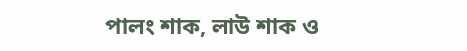পালং শাক, লাউ শাক ও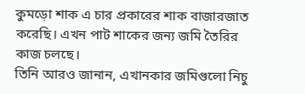কুমড়ো শাক এ চার প্রকারের শাক বাজারজাত করেছি। এখন পাট শাকের জন্য জমি তৈরির কাজ চলছে।
তিনি আরও জানান, এখানকার জমিগুলো নিচু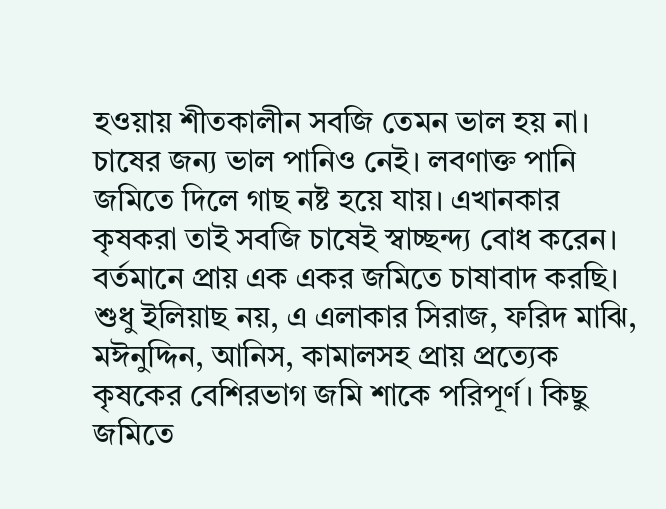হওয়ায় শীতকালীন সবজি তেমন ভাল হয় না। চাষের জন্য ভাল পানিও নেই। লবণাক্ত পানি জমিতে দিলে গাছ নষ্ট হয়ে যায়। এখানকার কৃষকরা তাই সবজি চাষেই স্বাচ্ছন্দ্য বোধ করেন। বর্তমানে প্রায় এক একর জমিতে চাষাবাদ করছি।
শুধু ইলিয়াছ নয়, এ এলাকার সিরাজ, ফরিদ মাঝি, মঈনুদ্দিন, আনিস, কামালসহ প্রায় প্রত্যেক কৃষকের বেশিরভাগ জমি শাকে পরিপূর্ণ। কিছু জমিতে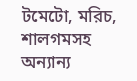টমেটো, মরিচ, শালগমসহ অন্যান্য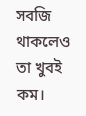সবজি থাকলেও তা খুবই কম।